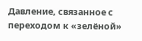Давление, связанное с переходом к «зелёной»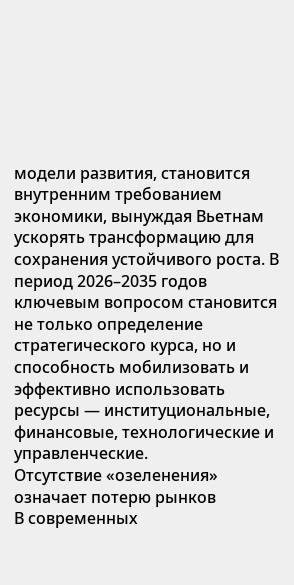модели развития, становится внутренним требованием экономики, вынуждая Вьетнам ускорять трансформацию для сохранения устойчивого роста. В период 2026–2035 годов ключевым вопросом становится не только определение стратегического курса, но и способность мобилизовать и эффективно использовать ресурсы — институциональные, финансовые, технологические и управленческие.
Отсутствие «озеленения» означает потерю рынков
В современных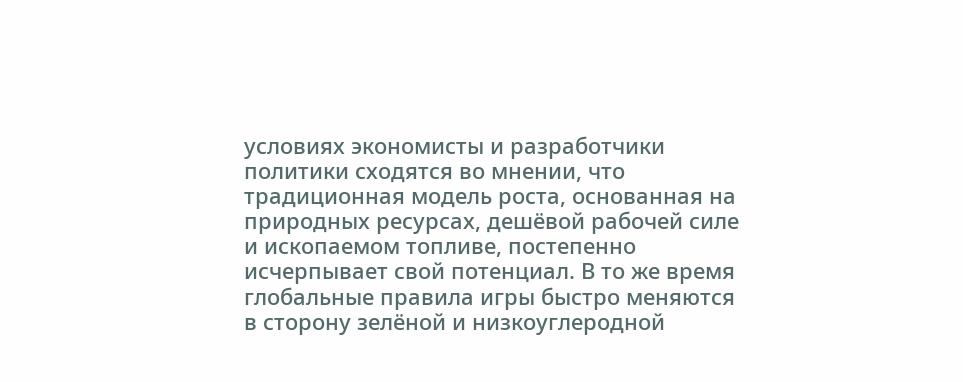условиях экономисты и разработчики политики сходятся во мнении, что традиционная модель роста, основанная на природных ресурсах, дешёвой рабочей силе и ископаемом топливе, постепенно исчерпывает свой потенциал. В то же время глобальные правила игры быстро меняются в сторону зелёной и низкоуглеродной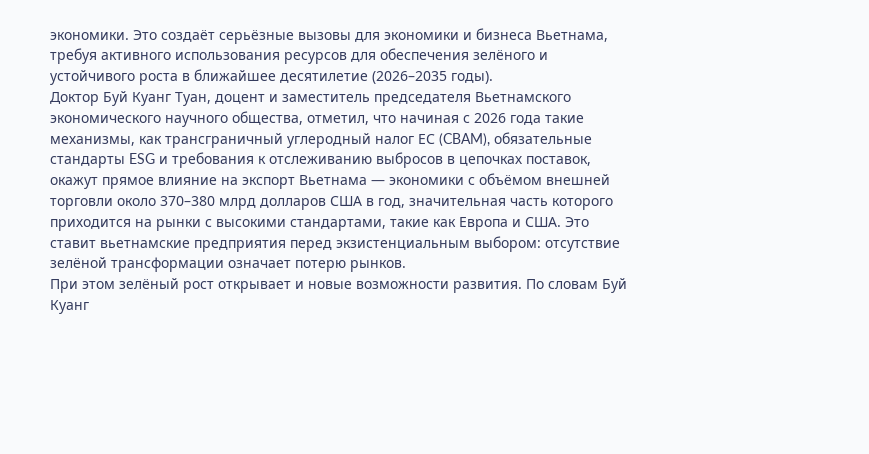экономики. Это создаёт серьёзные вызовы для экономики и бизнеса Вьетнама, требуя активного использования ресурсов для обеспечения зелёного и устойчивого роста в ближайшее десятилетие (2026–2035 годы).
Доктор Буй Куанг Туан, доцент и заместитель председателя Вьетнамского экономического научного общества, отметил, что начиная с 2026 года такие механизмы, как трансграничный углеродный налог ЕС (CBAM), обязательные стандарты ESG и требования к отслеживанию выбросов в цепочках поставок, окажут прямое влияние на экспорт Вьетнама — экономики с объёмом внешней торговли около 370–380 млрд долларов США в год, значительная часть которого приходится на рынки с высокими стандартами, такие как Европа и США. Это ставит вьетнамские предприятия перед экзистенциальным выбором: отсутствие зелёной трансформации означает потерю рынков.
При этом зелёный рост открывает и новые возможности развития. По словам Буй Куанг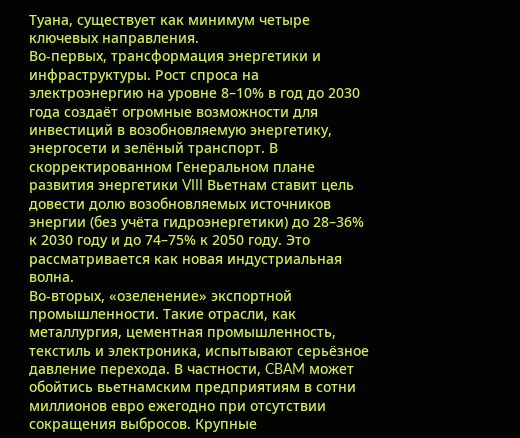Туана, существует как минимум четыре ключевых направления.
Во-первых, трансформация энергетики и инфраструктуры. Рост спроса на электроэнергию на уровне 8–10% в год до 2030 года создаёт огромные возможности для инвестиций в возобновляемую энергетику, энергосети и зелёный транспорт. В скорректированном Генеральном плане развития энергетики VIII Вьетнам ставит цель довести долю возобновляемых источников энергии (без учёта гидроэнергетики) до 28–36% к 2030 году и до 74–75% к 2050 году. Это рассматривается как новая индустриальная волна.
Во-вторых, «озеленение» экспортной промышленности. Такие отрасли, как металлургия, цементная промышленность, текстиль и электроника, испытывают серьёзное давление перехода. В частности, CBAM может обойтись вьетнамским предприятиям в сотни миллионов евро ежегодно при отсутствии сокращения выбросов. Крупные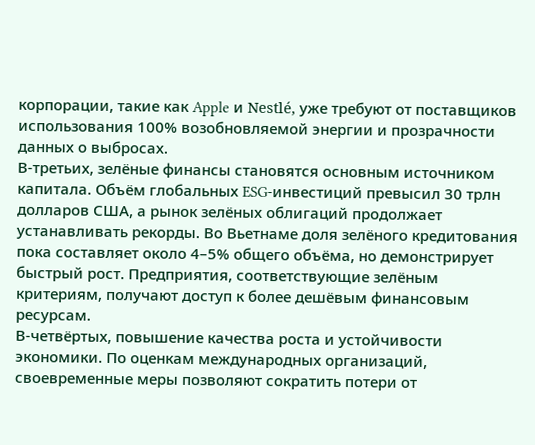корпорации, такие как Apple и Nestlé, уже требуют от поставщиков использования 100% возобновляемой энергии и прозрачности данных о выбросах.
В-третьих, зелёные финансы становятся основным источником капитала. Объём глобальных ESG-инвестиций превысил 30 трлн долларов США, а рынок зелёных облигаций продолжает устанавливать рекорды. Во Вьетнаме доля зелёного кредитования пока составляет около 4–5% общего объёма, но демонстрирует быстрый рост. Предприятия, соответствующие зелёным критериям, получают доступ к более дешёвым финансовым ресурсам.
В-четвёртых, повышение качества роста и устойчивости экономики. По оценкам международных организаций, своевременные меры позволяют сократить потери от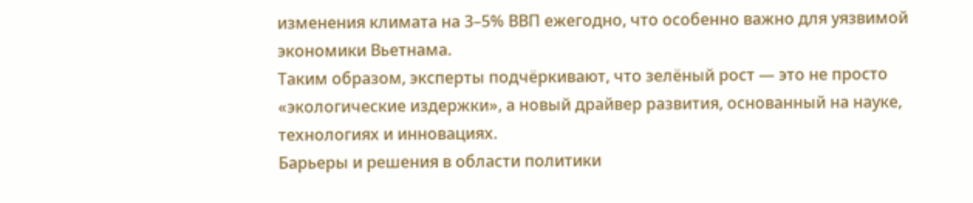изменения климата на 3–5% ВВП ежегодно, что особенно важно для уязвимой экономики Вьетнама.
Таким образом, эксперты подчёркивают, что зелёный рост — это не просто «экологические издержки», а новый драйвер развития, основанный на науке, технологиях и инновациях.
Барьеры и решения в области политики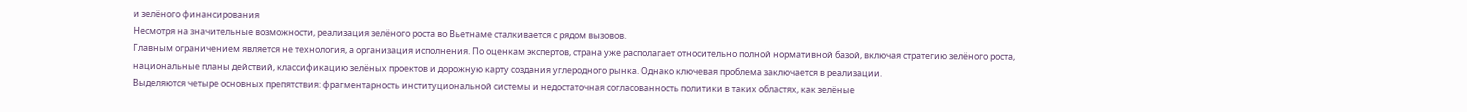и зелёного финансирования
Несмотря на значительные возможности, реализация зелёного роста во Вьетнаме сталкивается с рядом вызовов.
Главным ограничением является не технология, а организация исполнения. По оценкам экспертов, страна уже располагает относительно полной нормативной базой, включая стратегию зелёного роста, национальные планы действий, классификацию зелёных проектов и дорожную карту создания углеродного рынка. Однако ключевая проблема заключается в реализации.
Выделяются четыре основных препятствия: фрагментарность институциональной системы и недостаточная согласованность политики в таких областях, как зелёные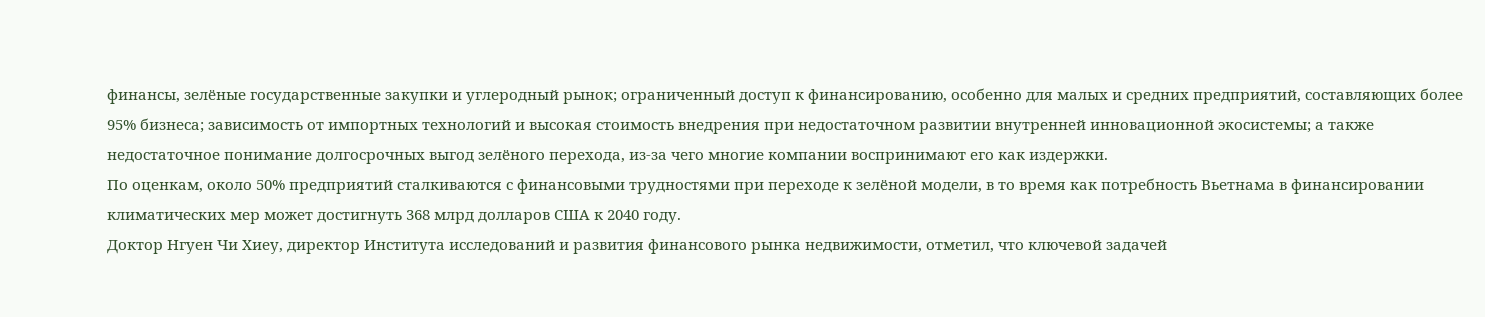финансы, зелёные государственные закупки и углеродный рынок; ограниченный доступ к финансированию, особенно для малых и средних предприятий, составляющих более 95% бизнеса; зависимость от импортных технологий и высокая стоимость внедрения при недостаточном развитии внутренней инновационной экосистемы; а также недостаточное понимание долгосрочных выгод зелёного перехода, из-за чего многие компании воспринимают его как издержки.
По оценкам, около 50% предприятий сталкиваются с финансовыми трудностями при переходе к зелёной модели, в то время как потребность Вьетнама в финансировании климатических мер может достигнуть 368 млрд долларов США к 2040 году.
Доктор Нгуен Чи Хиеу, директор Института исследований и развития финансового рынка недвижимости, отметил, что ключевой задачей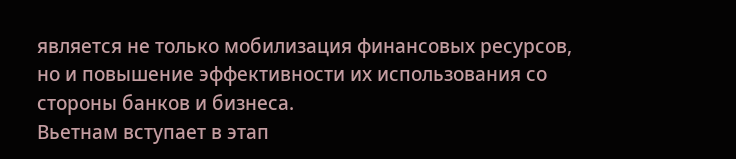является не только мобилизация финансовых ресурсов, но и повышение эффективности их использования со стороны банков и бизнеса.
Вьетнам вступает в этап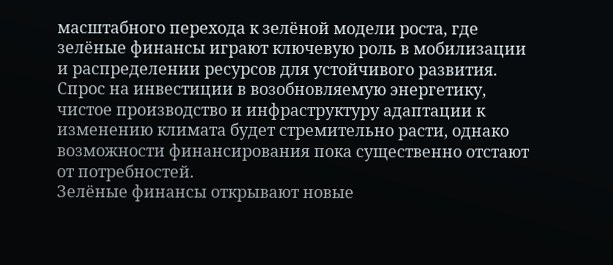масштабного перехода к зелёной модели роста, где зелёные финансы играют ключевую роль в мобилизации и распределении ресурсов для устойчивого развития.
Спрос на инвестиции в возобновляемую энергетику, чистое производство и инфраструктуру адаптации к изменению климата будет стремительно расти, однако возможности финансирования пока существенно отстают от потребностей.
Зелёные финансы открывают новые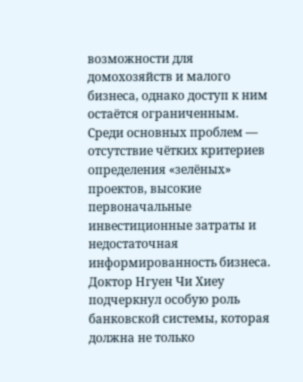возможности для домохозяйств и малого бизнеса, однако доступ к ним остаётся ограниченным. Среди основных проблем — отсутствие чётких критериев определения «зелёных» проектов, высокие первоначальные инвестиционные затраты и недостаточная информированность бизнеса.
Доктор Нгуен Чи Хиеу подчеркнул особую роль банковской системы, которая должна не только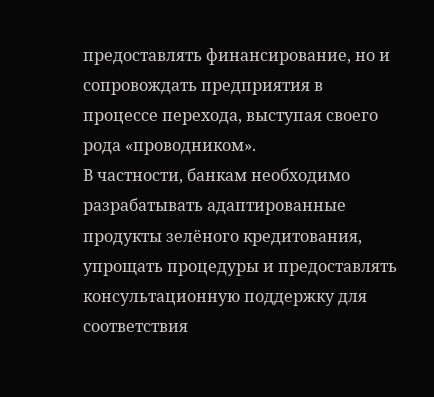предоставлять финансирование, но и сопровождать предприятия в процессе перехода, выступая своего рода «проводником».
В частности, банкам необходимо разрабатывать адаптированные продукты зелёного кредитования, упрощать процедуры и предоставлять консультационную поддержку для соответствия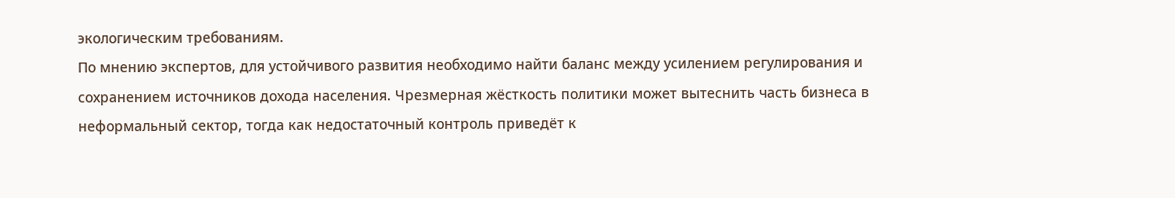экологическим требованиям.
По мнению экспертов, для устойчивого развития необходимо найти баланс между усилением регулирования и сохранением источников дохода населения. Чрезмерная жёсткость политики может вытеснить часть бизнеса в неформальный сектор, тогда как недостаточный контроль приведёт к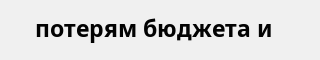потерям бюджета и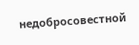недобросовестной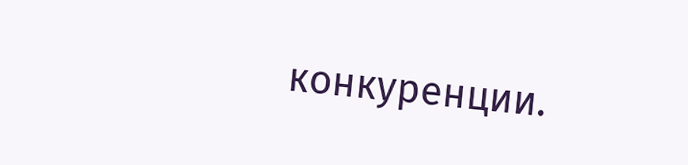конкуренции.